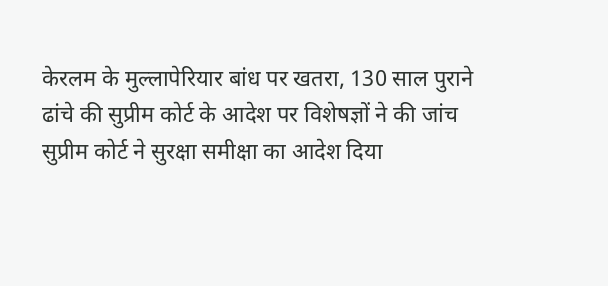केरलम के मुल्लापेरियार बांध पर खतरा, 130 साल पुराने ढांचे की सुप्रीम कोर्ट के आदेश पर विशेषज्ञों ने की जांच
सुप्रीम कोर्ट ने सुरक्षा समीक्षा का आदेश दिया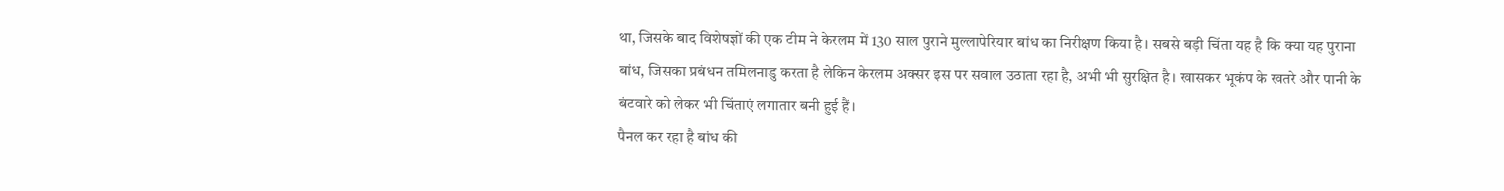था, जिसके बाद विशेषज्ञों की एक टीम ने केरलम में 130 साल पुराने मुल्लापेरियार बांध का निरीक्षण किया है। सबसे बड़ी चिंता यह है कि क्या यह पुराना बांध, जिसका प्रबंधन तमिलनाडु करता है लेकिन केरलम अक्सर इस पर सवाल उठाता रहा है, अभी भी सुरक्षित है। खासकर भूकंप के खतरे और पानी के बंटवारे को लेकर भी चिंताएं लगातार बनी हुई हैं।
पैनल कर रहा है बांध की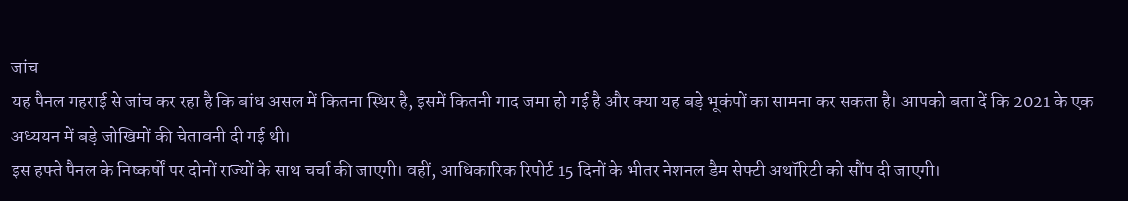जांच
यह पैनल गहराई से जांच कर रहा है कि बांध असल में कितना स्थिर है, इसमें कितनी गाद जमा हो गई है और क्या यह बड़े भूकंपों का सामना कर सकता है। आपको बता दें कि 2021 के एक अध्ययन में बड़े जोखिमों की चेतावनी दी गई थी।
इस हफ्ते पैनल के निष्कर्षों पर दोनों राज्यों के साथ चर्चा की जाएगी। वहीं, आधिकारिक रिपोर्ट 15 दिनों के भीतर नेशनल डैम सेफ्टी अथॉरिटी को सौंप दी जाएगी।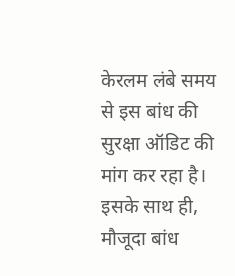केरलम लंबे समय से इस बांध की सुरक्षा ऑडिट की मांग कर रहा है। इसके साथ ही, मौजूदा बांध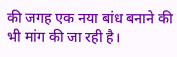की जगह एक नया बांध बनाने की भी मांग की जा रही है।